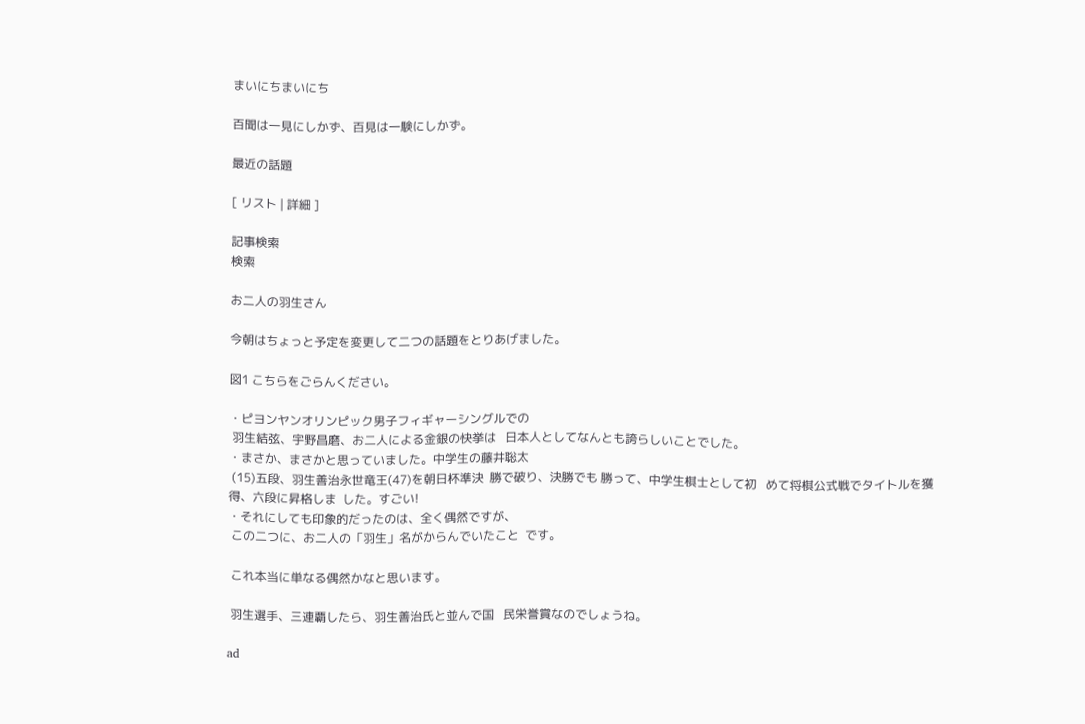まいにちまいにち

百聞は一見にしかず、百見は一験にしかず。

最近の話題

[ リスト | 詳細 ]

記事検索
検索

お二人の羽生さん

今朝はちょっと予定を変更して二つの話題をとりあげました。

図1 こちらをごらんください。

・ピヨンヤンオリンピック男子フィギャーシングルでの
 羽生結弦、宇野昌磨、お二人による金銀の快挙は   日本人としてなんとも誇らしいことでした。
・まさか、まさかと思っていました。中学生の藤井聡太
 (15)五段、羽生善治永世竜王(47)を朝日杯準決  勝で破り、決勝でも 勝って、中学生棋士として初   めて将棋公式戦でタイトルを獲得、六段に昇格しま  した。すごい!
・それにしても印象的だったのは、全く偶然ですが、
 この二つに、お二人の「羽生」名がからんでいたこと  です。

 これ本当に単なる偶然かなと思います。

 羽生選手、三連覇したら、羽生善治氏と並んで国   民栄誉賞なのでしょうね。

ad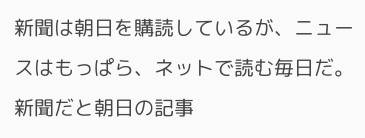新聞は朝日を購読しているが、ニュースはもっぱら、ネットで読む毎日だ。新聞だと朝日の記事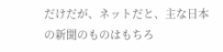だけだが、ネットだと、主な日本の新聞のものはもちろ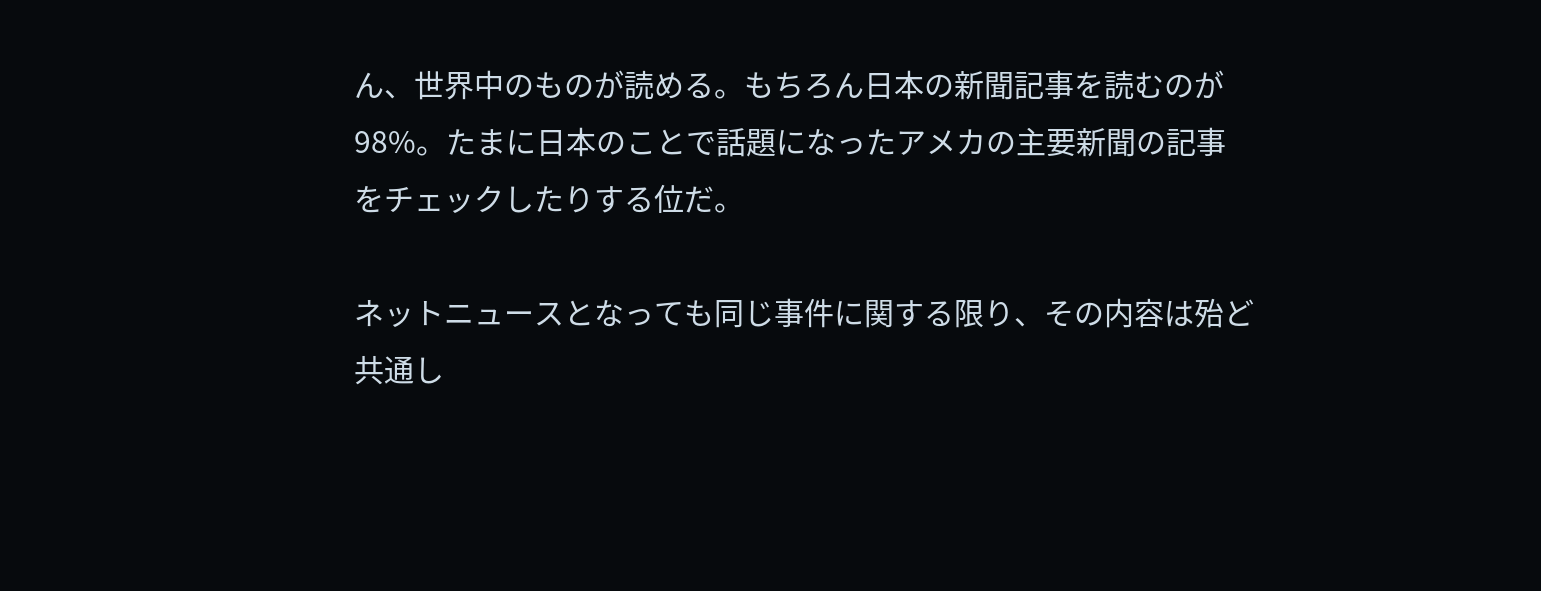ん、世界中のものが読める。もちろん日本の新聞記事を読むのが98%。たまに日本のことで話題になったアメカの主要新聞の記事をチェックしたりする位だ。

ネットニュースとなっても同じ事件に関する限り、その内容は殆ど共通し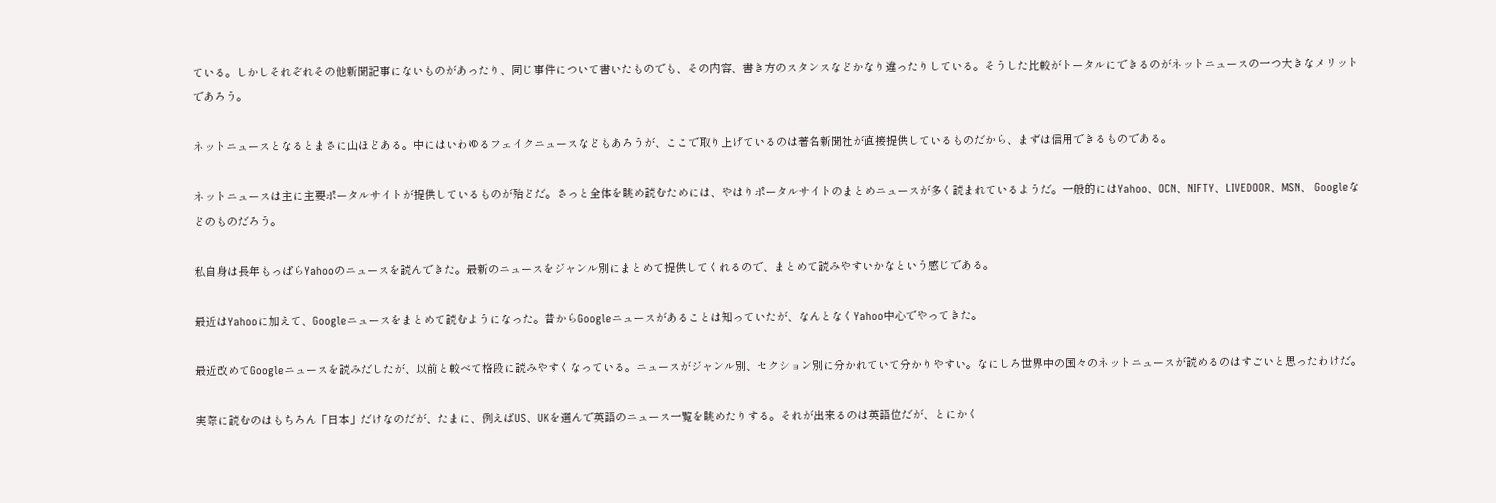ている。しかしそれぞれその他新聞記事にないものがあったり、同じ事件について書いたものでも、その内容、書き方のスタンスなどかなり違ったりしている。そうした比較がトータルにできるのがネットニュースの一つ大きなメリットであろう。

ネットニュースとなるとまさに山ほどある。中にはいわゆるフェイクニュースなどもあろうが、ここで取り上げているのは著名新聞社が直接提供しているものだから、まずは信用できるものである。

ネットニュースは主に主要ポータルサイトが提供しているものが殆どだ。さっと全体を眺め読むためには、やはりポータルサイトのまとめニュースが多く読まれているようだ。一般的にはYahoo、OCN、NIFTY、LIVEDOOR、MSN、 Googleなどのものだろう。

私自身は長年もっぱらYahooのニュースを読んできた。最新のニュースをジャンル別にまとめて提供してくれるので、まとめて読みやすいかなという感じである。

最近はYahooに加えて、Googleニュースをまとめて読むようになった。昔からGoogleニュースがあることは知っていたが、なんとなくYahoo中心でやってきた。

最近改めてGoogleニュースを読みだしたが、以前と較べて格段に読みやすくなっている。ニュースがジャンル別、セクション別に分かれていて分かりやすい。なにしろ世界中の国々のネットニュースが読めるのはすごいと思ったわけだ。

実際に読むのはもちろん「日本」だけなのだが、たまに、例えばUS、UKを選んで英語のニュース一覧を眺めたりする。それが出来るのは英語位だが、とにかく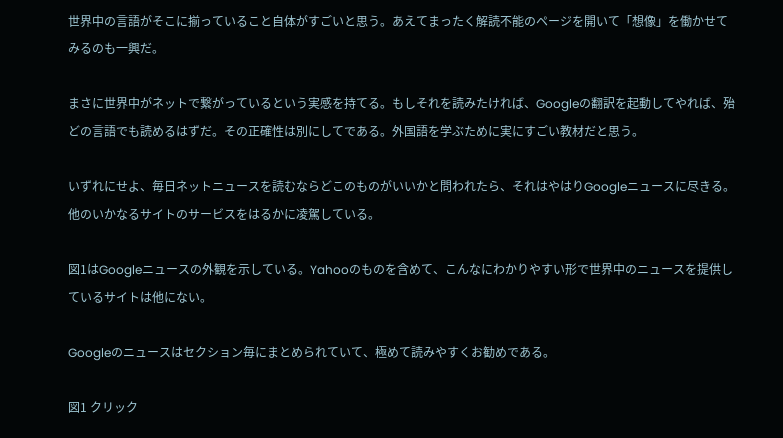世界中の言語がそこに揃っていること自体がすごいと思う。あえてまったく解読不能のページを開いて「想像」を働かせてみるのも一興だ。

まさに世界中がネットで繋がっているという実感を持てる。もしそれを読みたければ、Googleの翻訳を起動してやれば、殆どの言語でも読めるはずだ。その正確性は別にしてである。外国語を学ぶために実にすごい教材だと思う。

いずれにせよ、毎日ネットニュースを読むならどこのものがいいかと問われたら、それはやはりGoogleニュースに尽きる。他のいかなるサイトのサービスをはるかに凌駕している。

図1はGoogleニュースの外観を示している。Yahooのものを含めて、こんなにわかりやすい形で世界中のニュースを提供しているサイトは他にない。

Googleのニュースはセクション毎にまとめられていて、極めて読みやすくお勧めである。

図1 クリック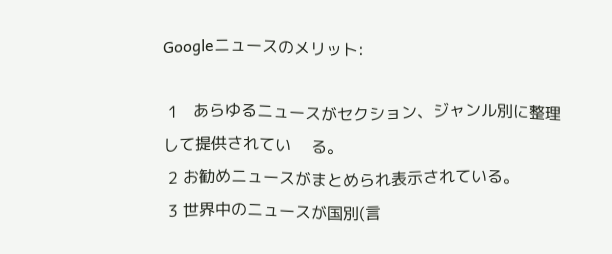Googleニュースのメリット:

 1   あらゆるニュースがセクション、ジャンル別に整理して提供されてい    る。
 2 お勧めニュースがまとめられ表示されている。
 3 世界中のニュースが国別(言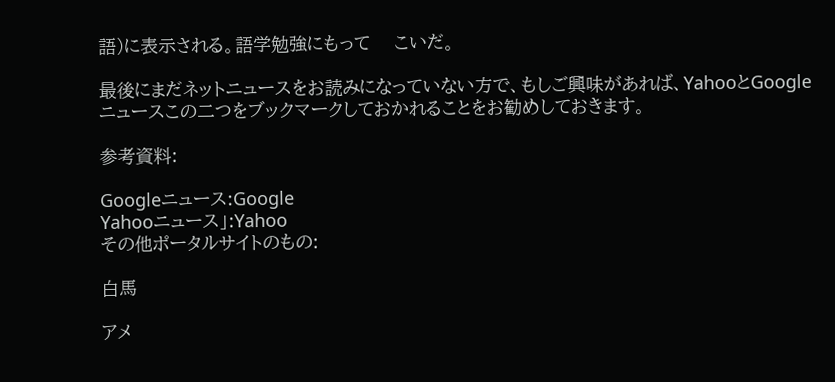語)に表示される。語学勉強にもって    こいだ。

最後にまだネットニュースをお読みになっていない方で、もしご興味があれば、YahooとGoogleニュースこの二つをブックマークしておかれることをお勧めしておきます。

参考資料:

Googleニュース:Google
Yahooニュース」:Yahoo
その他ポータルサイトのもの:

白馬

アメ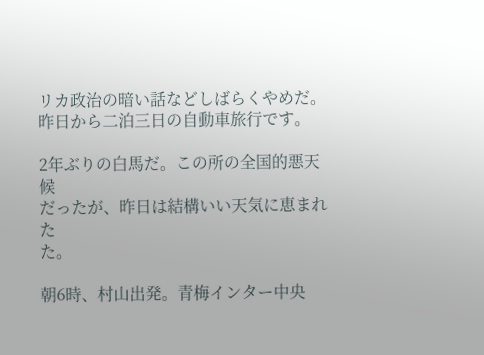リカ政治の暗い話などしばらくやめだ。
昨日から二泊三日の自動車旅行です。

2年ぶりの白馬だ。この所の全国的悪天候
だったが、昨日は結構いい天気に恵まれた
た。

朝6時、村山出発。青梅インター中央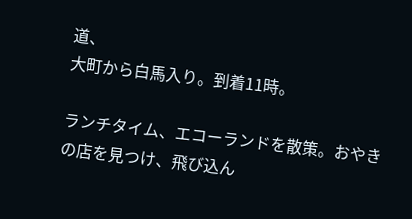道、
大町から白馬入り。到着11時。

ランチタイム、エコーランドを散策。おやき
の店を見つけ、飛び込ん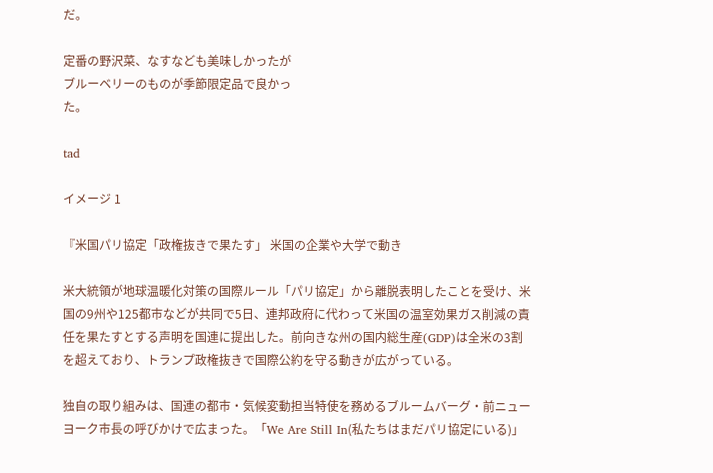だ。

定番の野沢菜、なすなども美味しかったが
ブルーベリーのものが季節限定品で良かっ
た。

tad

イメージ 1

『米国パリ協定「政権抜きで果たす」 米国の企業や大学で動き

米大統領が地球温暖化対策の国際ルール「パリ協定」から離脱表明したことを受け、米国の9州や125都市などが共同で5日、連邦政府に代わって米国の温室効果ガス削減の責任を果たすとする声明を国連に提出した。前向きな州の国内総生産(GDP)は全米の3割を超えており、トランプ政権抜きで国際公約を守る動きが広がっている。

独自の取り組みは、国連の都市・気候変動担当特使を務めるブルームバーグ・前ニューヨーク市長の呼びかけで広まった。「We Are Still In(私たちはまだパリ協定にいる)」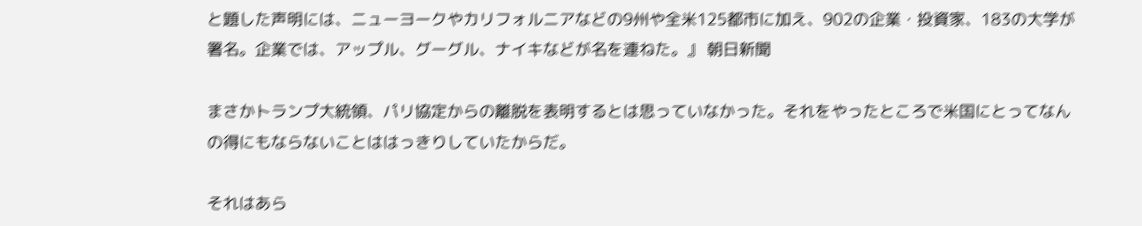と題した声明には、ニューヨークやカリフォルニアなどの9州や全米125都市に加え、902の企業・投資家、183の大学が署名。企業では、アップル、グーグル、ナイキなどが名を連ねた。』 朝日新聞

まさかトランプ大統領、パリ協定からの離脱を表明するとは思っていなかった。それをやったところで米国にとってなんの得にもならないことははっきりしていたからだ。

それはあら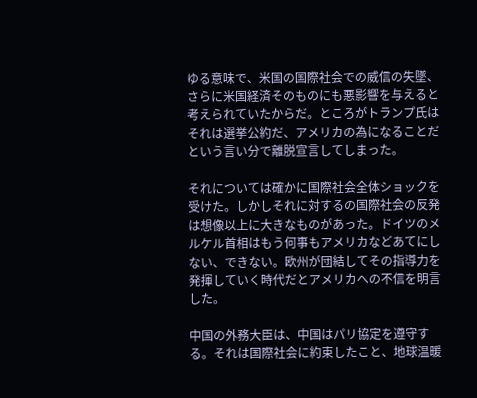ゆる意味で、米国の国際社会での威信の失墜、さらに米国経済そのものにも悪影響を与えると考えられていたからだ。ところがトランプ氏はそれは選挙公約だ、アメリカの為になることだという言い分で離脱宣言してしまった。

それについては確かに国際社会全体ショックを受けた。しかしそれに対するの国際社会の反発は想像以上に大きなものがあった。ドイツのメルケル首相はもう何事もアメリカなどあてにしない、できない。欧州が団結してその指導力を発揮していく時代だとアメリカへの不信を明言した。

中国の外務大臣は、中国はパリ協定を遵守する。それは国際社会に約束したこと、地球温暖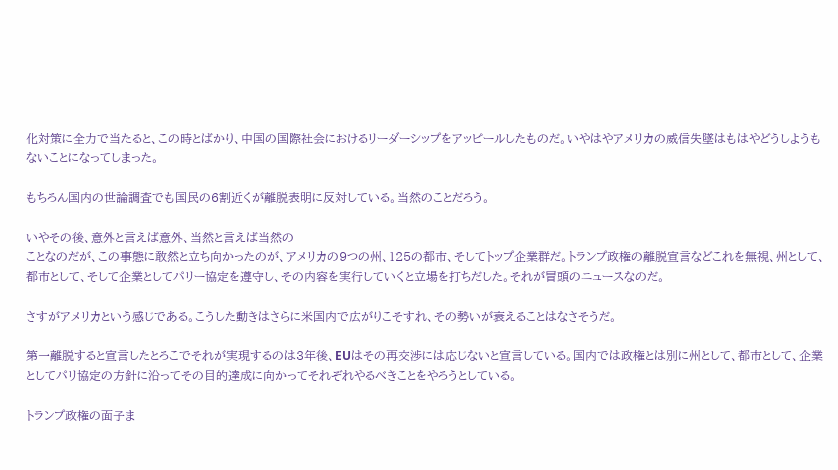化対策に全力で当たると、この時とばかり、中国の国際社会におけるリーダーシップをアッピールしたものだ。いやはやアメリカの威信失墜はもはやどうしようもないことになってしまった。

もちろん国内の世論調査でも国民の6割近くが離脱表明に反対している。当然のことだろう。

いやその後、意外と言えば意外、当然と言えば当然の
ことなのだが、この事態に敢然と立ち向かったのが、アメリカの9つの州、125の都市、そしてトップ企業群だ。トランプ政権の離脱宣言などこれを無視、州として、都市として、そして企業としてパリー協定を遵守し、その内容を実行していくと立場を打ちだした。それが冒頭のニュースなのだ。

さすがアメリカという感じである。こうした動きはさらに米国内で広がりこそすれ、その勢いが衰えることはなさそうだ。

第一離脱すると宣言したとろこでそれが実現するのは3年後、EUはその再交渉には応じないと宣言している。国内では政権とは別に州として、都市として、企業としてパリ協定の方針に沿ってその目的達成に向かってそれぞれやるべきことをやろうとしている。

トランプ政権の面子ま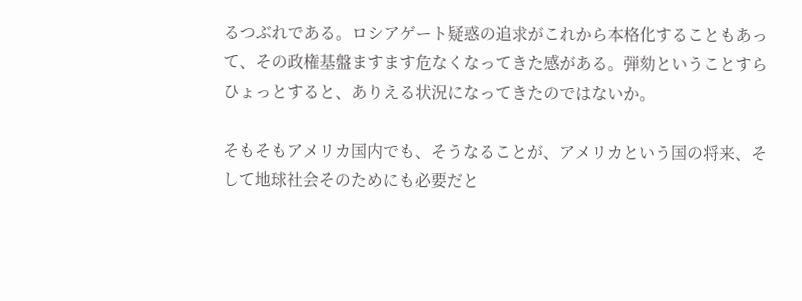るつぶれである。ロシアゲート疑惑の追求がこれから本格化することもあって、その政権基盤ますます危なくなってきた感がある。弾劾ということすらひょっとすると、ありえる状況になってきたのではないか。

そもそもアメリカ国内でも、そうなることが、アメリカという国の将来、そして地球社会そのためにも必要だと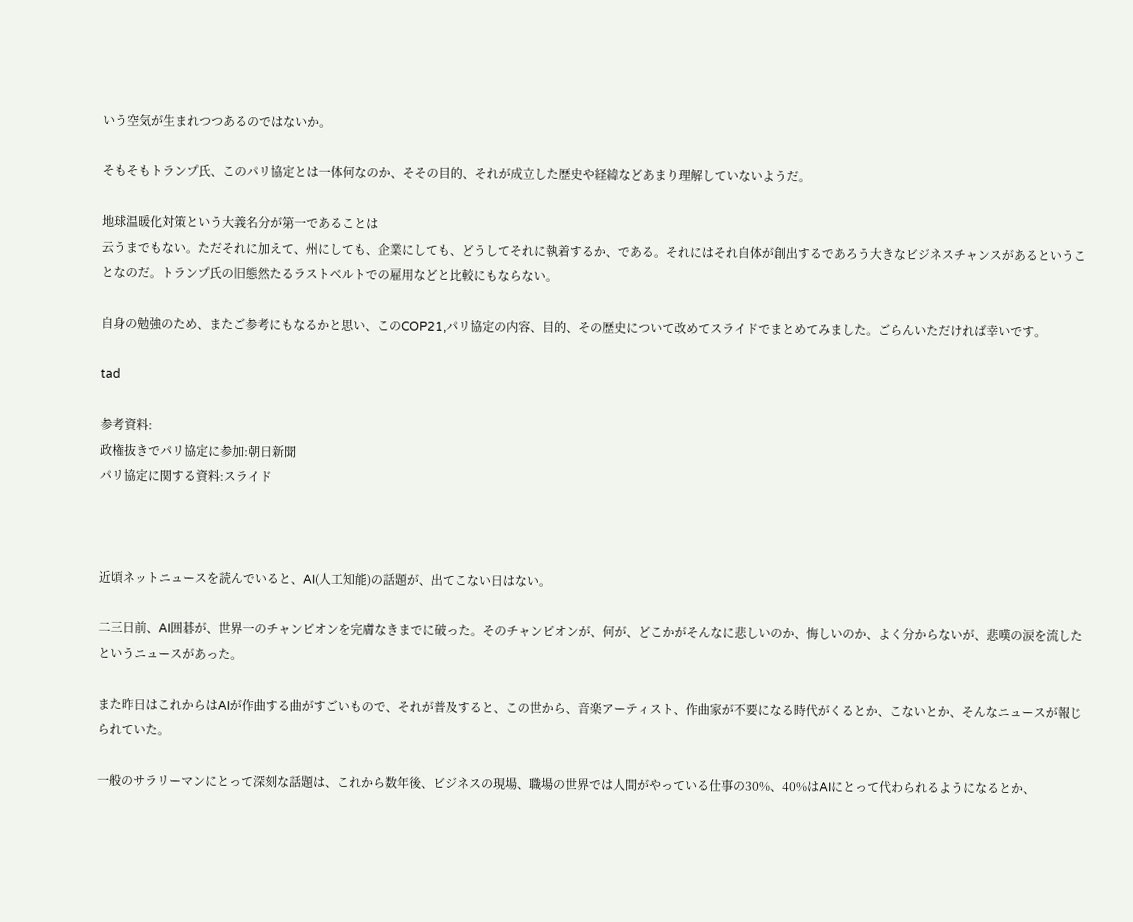いう空気が生まれつつあるのではないか。

そもそもトランプ氏、このパリ協定とは一体何なのか、そその目的、それが成立した歴史や経緯などあまり理解していないようだ。

地球温暖化対策という大義名分が第一であることは
云うまでもない。ただそれに加えて、州にしても、企業にしても、どうしてそれに執着するか、である。それにはそれ自体が創出するであろう大きなビジネスチャンスがあるということなのだ。トランプ氏の旧態然たるラストベルトでの雇用などと比較にもならない。

自身の勉強のため、またご参考にもなるかと思い、このCOP21,パリ協定の内容、目的、その歴史について改めてスライドでまとめてみました。ごらんいただければ幸いです。

tad

参考資料:
政権抜きでパリ協定に参加:朝日新聞
パリ協定に関する資料:スライド



近頃ネットニュースを読んでいると、AI(人工知能)の話題が、出てこない日はない。

二三日前、AI囲碁が、世界一のチャンピオンを完膚なきまでに破った。そのチャンピオンが、何が、どこかがそんなに悲しいのか、悔しいのか、よく分からないが、悲嘆の涙を流したというニュースがあった。

また昨日はこれからはAIが作曲する曲がすごいもので、それが普及すると、この世から、音楽アーティスト、作曲家が不要になる時代がくるとか、こないとか、そんなニュースが報じられていた。

一般のサラリーマンにとって深刻な話題は、これから数年後、ビジネスの現場、職場の世界では人間がやっている仕事の30%、40%はAIにとって代わられるようになるとか、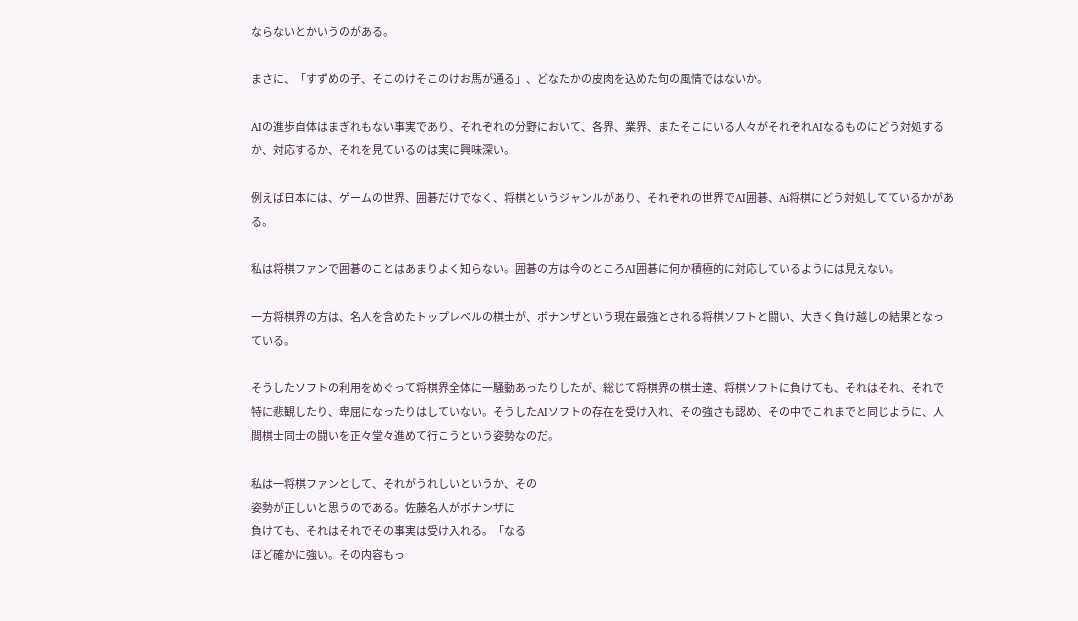ならないとかいうのがある。

まさに、「すずめの子、そこのけそこのけお馬が通る」、どなたかの皮肉を込めた句の風情ではないか。

AIの進歩自体はまぎれもない事実であり、それぞれの分野において、各界、業界、またそこにいる人々がそれぞれAIなるものにどう対処するか、対応するか、それを見ているのは実に興味深い。

例えば日本には、ゲームの世界、囲碁だけでなく、将棋というジャンルがあり、それぞれの世界でAI囲碁、Ai将棋にどう対処してているかがある。

私は将棋ファンで囲碁のことはあまりよく知らない。囲碁の方は今のところAI囲碁に何か積極的に対応しているようには見えない。

一方将棋界の方は、名人を含めたトップレベルの棋士が、ボナンザという現在最強とされる将棋ソフトと闘い、大きく負け越しの結果となっている。

そうしたソフトの利用をめぐって将棋界全体に一騒動あったりしたが、総じて将棋界の棋士達、将棋ソフトに負けても、それはそれ、それで特に悲観したり、卑屈になったりはしていない。そうしたAIソフトの存在を受け入れ、その強さも認め、その中でこれまでと同じように、人間棋士同士の闘いを正々堂々進めて行こうという姿勢なのだ。

私は一将棋ファンとして、それがうれしいというか、その
姿勢が正しいと思うのである。佐藤名人がボナンザに
負けても、それはそれでその事実は受け入れる。「なる
ほど確かに強い。その内容もっ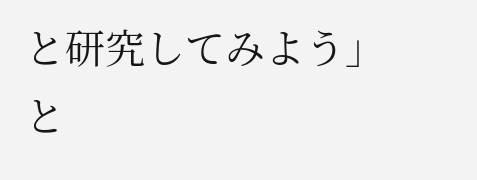と研究してみよう」と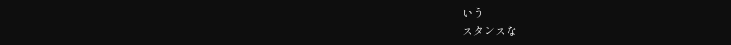いう
スタンスな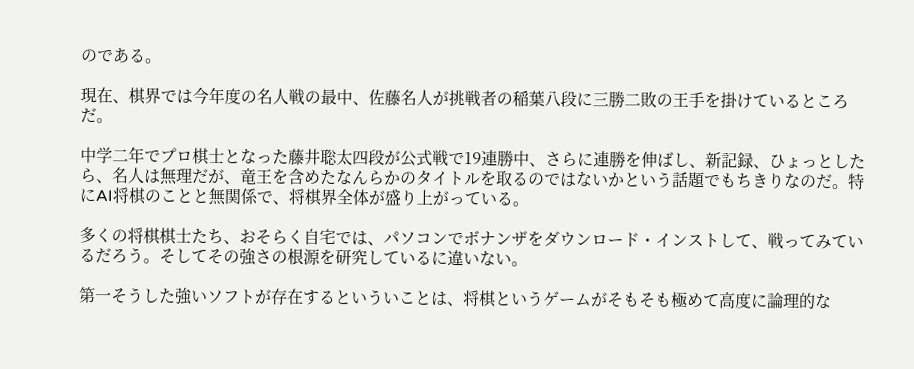のである。

現在、棋界では今年度の名人戦の最中、佐藤名人が挑戦者の稲葉八段に三勝二敗の王手を掛けているところだ。

中学二年でプロ棋士となった藤井聡太四段が公式戦で19連勝中、さらに連勝を伸ばし、新記録、ひょっとしたら、名人は無理だが、竜王を含めたなんらかのタイトルを取るのではないかという話題でもちきりなのだ。特にAI将棋のことと無関係で、将棋界全体が盛り上がっている。

多くの将棋棋士たち、おそらく自宅では、パソコンでボナンザをダウンロード・インストして、戦ってみているだろう。そしてその強さの根源を研究しているに違いない。

第一そうした強いソフトが存在するといういことは、将棋というゲームがそもそも極めて高度に論理的な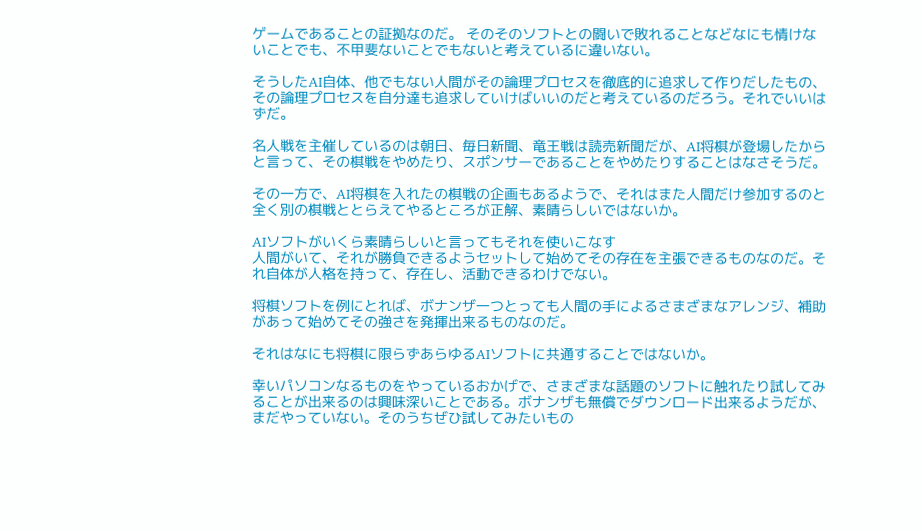ゲームであることの証拠なのだ。 そのそのソフトとの闘いで敗れることなどなにも情けないことでも、不甲斐ないことでもないと考えているに違いない。

そうしたAI自体、他でもない人間がその論理プロセスを徹底的に追求して作りだしたもの、その論理プロセスを自分達も追求していけばいいのだと考えているのだろう。それでいいはずだ。

名人戦を主催しているのは朝日、毎日新聞、竜王戦は読売新聞だが、AI将棋が登場したからと言って、その棋戦をやめたり、スポンサーであることをやめたりすることはなさそうだ。

その一方で、AI将棋を入れたの棋戦の企画もあるようで、それはまた人間だけ参加するのと全く別の棋戦ととらえてやるところが正解、素晴らしいではないか。

AIソフトがいくら素晴らしいと言ってもそれを使いこなす
人間がいて、それが勝負できるようセットして始めてその存在を主張できるものなのだ。それ自体が人格を持って、存在し、活動できるわけでない。

将棋ソフトを例にとれば、ボナンザ一つとっても人間の手によるさまざまなアレンジ、補助があって始めてその強さを発揮出来るものなのだ。

それはなにも将棋に限らずあらゆるAIソフトに共通することではないか。

幸いパソコンなるものをやっているおかげで、さまざまな話題のソフトに触れたり試してみることが出来るのは興味深いことである。ボナンザも無償でダウンロード出来るようだが、まだやっていない。そのうちぜひ試してみたいもの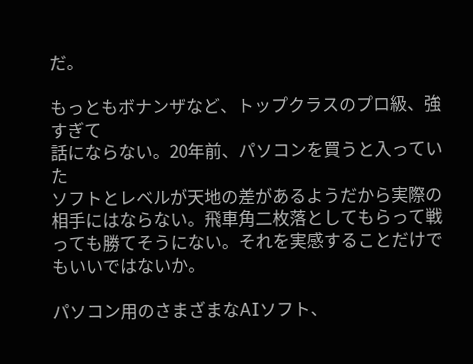だ。

もっともボナンザなど、トップクラスのプロ級、強すぎて
話にならない。20年前、パソコンを買うと入っていた
ソフトとレベルが天地の差があるようだから実際の相手にはならない。飛車角二枚落としてもらって戦っても勝てそうにない。それを実感することだけでもいいではないか。

パソコン用のさまざまなAIソフト、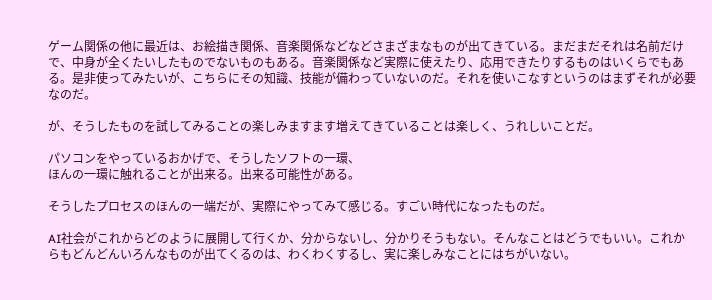ゲーム関係の他に最近は、お絵描き関係、音楽関係などなどさまざまなものが出てきている。まだまだそれは名前だけで、中身が全くたいしたものでないものもある。音楽関係など実際に使えたり、応用できたりするものはいくらでもある。是非使ってみたいが、こちらにその知識、技能が備わっていないのだ。それを使いこなすというのはまずそれが必要なのだ。

が、そうしたものを試してみることの楽しみますます増えてきていることは楽しく、うれしいことだ。

パソコンをやっているおかげで、そうしたソフトの一環、
ほんの一環に触れることが出来る。出来る可能性がある。

そうしたプロセスのほんの一端だが、実際にやってみて感じる。すごい時代になったものだ。

AI社会がこれからどのように展開して行くか、分からないし、分かりそうもない。そんなことはどうでもいい。これからもどんどんいろんなものが出てくるのは、わくわくするし、実に楽しみなことにはちがいない。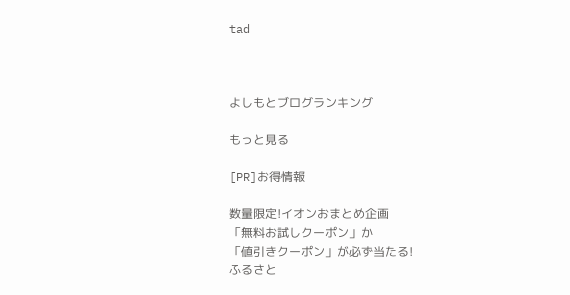tad



よしもとブログランキング

もっと見る

[PR]お得情報

数量限定!イオンおまとめ企画
「無料お試しクーポン」か
「値引きクーポン」が必ず当たる!
ふるさと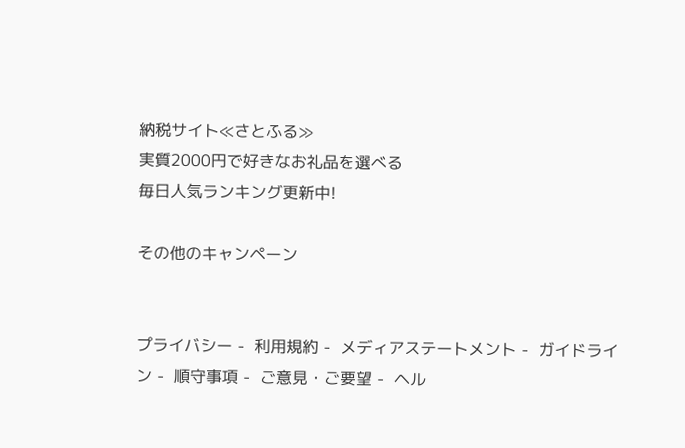納税サイト≪さとふる≫
実質2000円で好きなお礼品を選べる
毎日人気ランキング更新中!

その他のキャンペーン


プライバシー -  利用規約 -  メディアステートメント -  ガイドライン -  順守事項 -  ご意見・ご要望 -  ヘル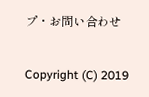プ・お問い合わせ

Copyright (C) 2019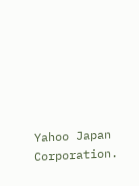Yahoo Japan Corporation.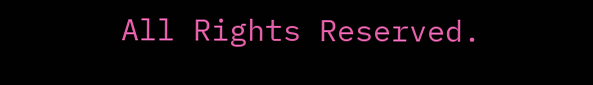All Rights Reserved.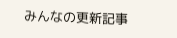みんなの更新記事